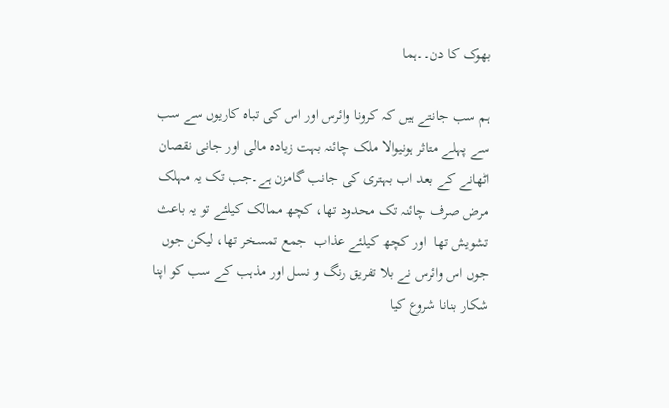بھوک کا دن۔۔ہما

ہم سب جانتے ہیں کہ کرونا وائرس اور اس کی تباہ کاریوں سے سب سے پہلے متاثر ہونیوالا ملک چائنہ بہت زیادہ مالی اور جانی نقصان اٹھانے کے بعد اب بہتری کی جانب گامزن ہے۔جب تک یہ مہلک مرض صرف چائنہ تک محدود تھا، کچھ ممالک کیلئے تو یہ باعث تشویش تھا  اور کچھ کیلئے عذاب  جمع تمسخر تھا، لیکن جوں جوں اس وائرس نے بلا تفریق رنگ و نسل اور مذہب کے سب کو اپنا شکار بنانا شروع کیا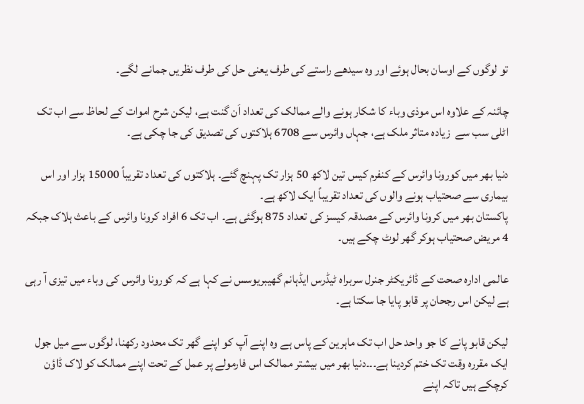تو لوگوں کے اوسان بحال ہوئے اور وہ سیدھے راستے کی طرف یعنی حل کی طرف نظریں جمانے لگے۔

چائنہ کے علاوہ اس موذی وباء کا شکار ہونے والے ممالک کی تعداد اَن گنت ہے، لیکن شرح اموات کے لحاظ سے اب تک اٹلی سب سے  زیادہ متاثر ملک ہے، جہاں وائرس سے 6708 ہلاکتوں کی تصدیق کی جا چکی ہے۔

دنیا بھر میں کورونا وائرس کے کنفرم کیس تین لاکھ 50 ہزار تک پہنچ گئے۔ ہلاکتوں کی تعداد تقریباً 15000 ہزار اور اس بیماری سے صحتیاب ہونے والوں کی تعداد تقریباً ایک لاکھ ہے۔
پاکستان بھر میں کرونا وائرس کے مصدقہ کیسز کی تعداد 875 ہوگئی ہے۔ اب تک 6 افراد کرونا وائرس کے باعث ہلاک جبکہ 4 مریض صحتیاب ہوکر گھر لوٹ چکے ہیں۔

عالمی ادارہ صحت کے ڈائریکٹر جنرل سربراہ ٹیڈرس ایڈہانم گھیبریوسس نے کہا ہے کہ کورونا وائرس کی وباء میں تیزی آ رہی ہے لیکن اس رجحان پر قابو پایا جا سکتا ہے۔

لیکن قابو پانے کا جو واحد حل اب تک ماہرین کے پاس ہے وہ اپنے آپ کو اپنے گھر تک محدود رکھنا، لوگوں سے میل جول ایک مقررہ وقت تک ختم کردینا ہے۔۔۔دنیا بھر میں بیشتر ممالک اس فارمولے پر عمل کے تحت اپنے ممالک کو لاک ڈاؤن کرچکے ہیں تاکہ اپنے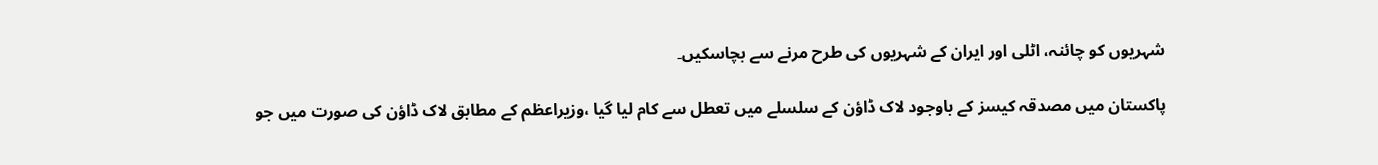شہریوں کو چائنہ، اٹلی اور ایران کے شہریوں کی طرح مرنے سے بچاسکیں۔

پاکستان میں مصدقہ کیسز کے باوجود لاک ڈاؤن کے سلسلے میں تعطل سے کام لیا گیا ،وزیراعظم کے مطابق لاک ڈاؤن کی صورت میں جو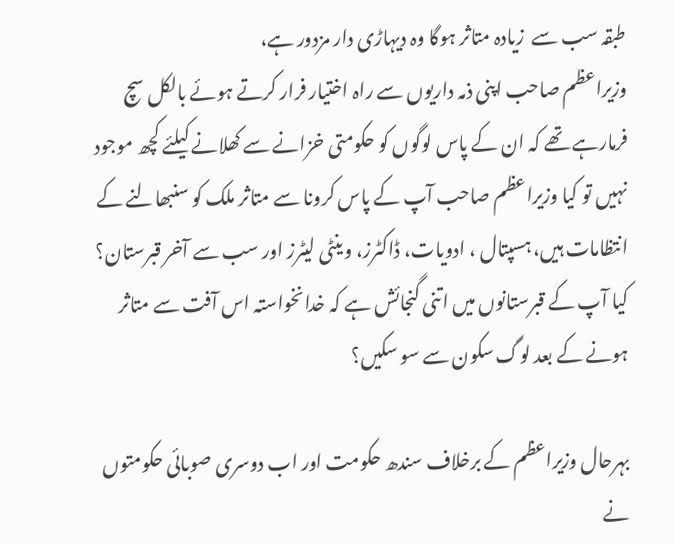طبقہ سب سے  زیادہ متاثر ہوگا وہ دیہاڑی دار مزدور ہے،
وزیراعظم صاحب اپنی ذمہ داریوں سے راہ اختیار فرار کرتے ہوئے بالکل سچ فرمارہے تھے کہ ان کے پاس لوگوں کو حکومتی خزانے سے کھلانے کیلئے کچھ موجود نہیں تو کیا وزیراعظم صاحب آپ کے پاس کرونا سے متاثر ملک کو سنبھالنے کے انتظامات ہیں، ہسپتال ، ادویات، ڈاکٹرز، وینٹی لیٹرز اور سب سے آخر قبرستان؟
کیا آپ کے قبرستانوں میں اتنی گنجائش ہے کہ خدانخواستہ اس آفت سے متاثر ہونے کے بعد لوگ سکون سے سو سکیں؟

بہرحال وزیراعظم کے برخلاف سندھ حکومت اور اب دوسری صوبائی حکومتوں نے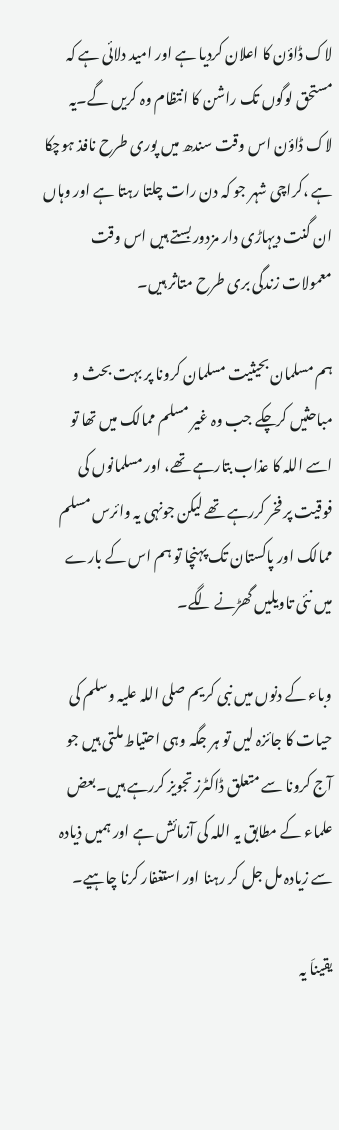لاک ڈاؤن کا اعلان کردیا ہے اور امید دلائی ہے کہ مستحق لوگوں تک راشن کا انتظام وہ کریں گے۔یہ لاک ڈاؤن اس وقت سندھ میں پوری طرح نافذ ہوچکا ہے ،کراچی شہر جو کہ دن رات چلتا رہتا ہے اور وہاں ان گنت دیہاڑی دار مزدور بستے ہیں اس وقت معمولات زندگی بری طرح متاثر ہیں۔

ہم مسلمان بحیثیت مسلمان کرونا پر بہت بحث و مباحثیں کرچکے جب وہ غیر مسلم ممالک میں تھا تو اسے اللہ کا عذاب بتارہے تھے، اور مسلمانوں کی فوقیت پر فخر کررہے تھے لیکن جونہی یہ وائرس مسلم ممالک اور پاکستان تک پہنچا تو ہم اس کے بارے میں نئی تاویلیں گھڑنے لگے۔

وباء کے دنوں میں نبی کریم صلی اللہ علیہ وسلم کی حیات کا جائزہ لیں تو ہر جگہ وہی احتیاط ملتی ہیں جو آج کرونا سے متعلق ڈاکٹرز تجویز کررہے ہیں۔بعض علماء کے مطابق یہ اللہ کی آزمائش ہے اور ہمیں ذیادہ سے زیادہ مل جل کر رہنا اور استغفار کرنا چاہیے۔

یقیناَ یہ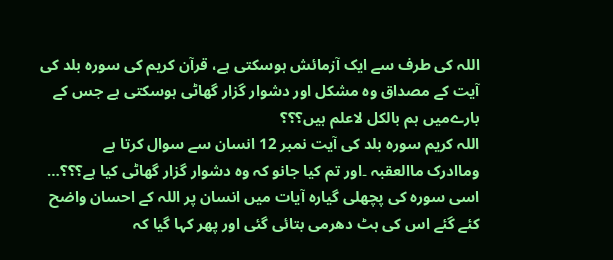اللہ کی طرف سے ایک آزمائش ہوسکتی ہے، قرآن کریم کی سورہ بلد کی آیت کے مصداق وہ مشکل اور دشوار گزار گھاٹی ہوسکتی ہے جس کے بارےمیں ہم بالکل لاعلم ہیں؟؟؟
اللہ کریم سورہ بلد کی آیت نمبر 12 انسان سے سوال کرتا ہے
وماادرک ماالعقبہ ۔اور تم کیا جانو کہ وہ دشوار گزار گھاٹی کیا ہے؟؟؟…
اسی سورہ کی پچھلی گیارہ آیات میں انسان پر اللہ کے احسان واضح کئے گئے اس کی ہٹ دھرمی بتائی گئی اور پھر کہا گیا کہ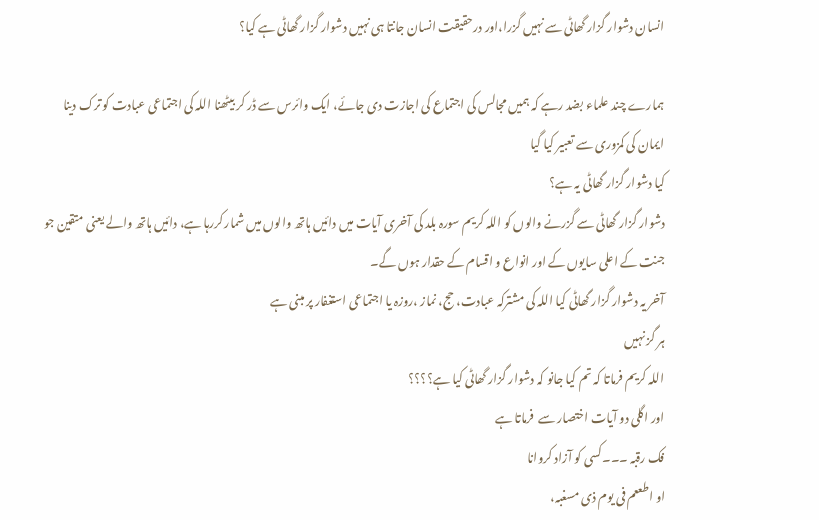انسان دشوار گزار گھاٹی سے نہیں گزرا،اور درحقیقت انسان جانتا ہی نہیں دشوار گزار گھاٹی ہے کیا؟

ہمارے چند علماء بضد رہے کہ ہمیں مجالس کی اجتماع کی اجازت دی جائے، ایک وائرس سے ڈر کر بیٹھنا اللہ کی اجتماعی عبادت کو ترک دینا ایمان کی کمزوری سے تعبیر کیا گیا
کیا دشوار گزار گھاٹی یہ ہے؟
دشوار گزار گھاٹی سے گزرنے والوں کو اللہ کریم سورہ بلد کی آخری آیات میں دائیں ہاتھ والوں میں شمار کررہا ہے، دائیں ہاتھ والے یعنی متقین جو جنت کے اعلی سایوں کے اور انواع و اقسام کے حقدار ہوں گے۔
آخر یہ دشوار گزار گھاٹی کیا اللہ کی مشترکہ عبادت، حج، نماز ،روزہ یا اجتماعی استغفار پر مبنی ہے
ہر گز نہیں
اللہ کریم فرماتا کہ تم کیا جانو کہ دشوار گزار گھاٹی کیا ہے؟؟؟؟
اور اگلی دو آیات اختصار سے  فرماتا ہے
فک رقبہ ۔۔۔کسی کو آزاد کروانا
او اطععم فی یوم ذی مسغبہ،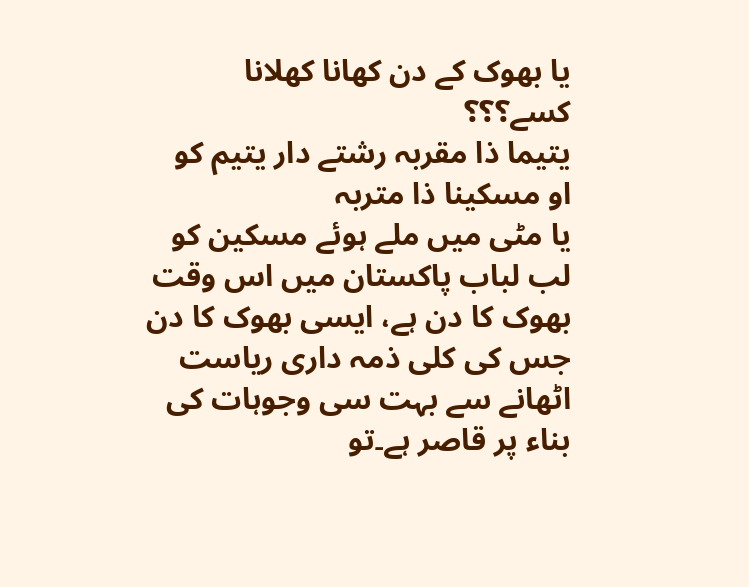یا بھوک کے دن کھانا کھلانا
کسے؟؟؟
یتیما ذا مقربہ رشتے دار یتیم کو
او مسکینا ذا متربہ
یا مٹی میں ملے ہوئے مسکین کو
لب لباب پاکستان میں اس وقت بھوک کا دن ہے، ایسی بھوک کا دن جس کی کلی ذمہ داری ریاست اٹھانے سے بہت سی وجوہات کی بناء پر قاصر ہے۔تو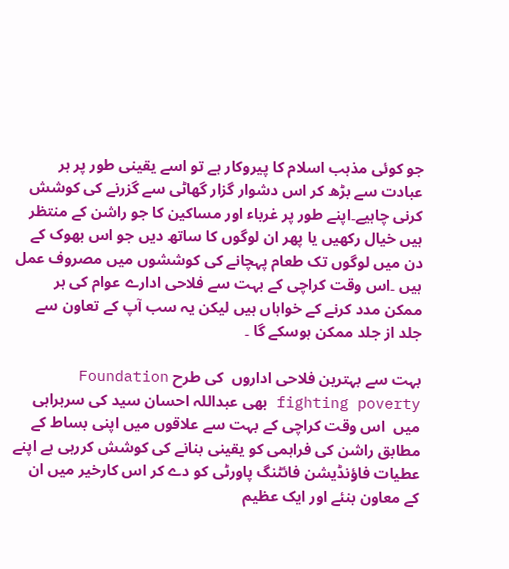جو کوئی مذہب اسلام کا پیروکار ہے تو اسے یقینی طور پر ہر عبادت سے بڑھ کر اس دشوار گزار گھاٹی سے گزرنے کی کوشش کرنی چاہیے۔اپنے طور پر غرباء اور مساکین کا جو راشن کے منتظر ہیں خیال رکھیں یا پھر ان لوگوں کا ساتھ دیں جو اس بھوک کے دن میں لوگوں تک طعام پہچانے کی کوششوں میں مصروف عمل ہیں ۔اس وقت کراچی کے بہت سے فلاحی ادارے عوام کی ہر ممکن مدد کرنے کے خواہاں ہیں لیکن یہ سب آپ کے تعاون سے جلد از جلد ممکن ہوسکے گا ۔

بہت سے بہترین فلاحی اداروں  کی طرح Foundation fighting poverty بھی عبداللہ احسان سید کی سربراہی میں  اس وقت کراچی کے بہت سے علاقوں میں اپنی بساط کے مطابق راشن کی فراہمی کو یقینی بنانے کی کوشش کررہی ہے اپنے عطیات فاؤنڈیشن فائٹنگ پاورٹی کو دے کر اس کارخیر میں ان کے معاون بنئے اور ایک عظیم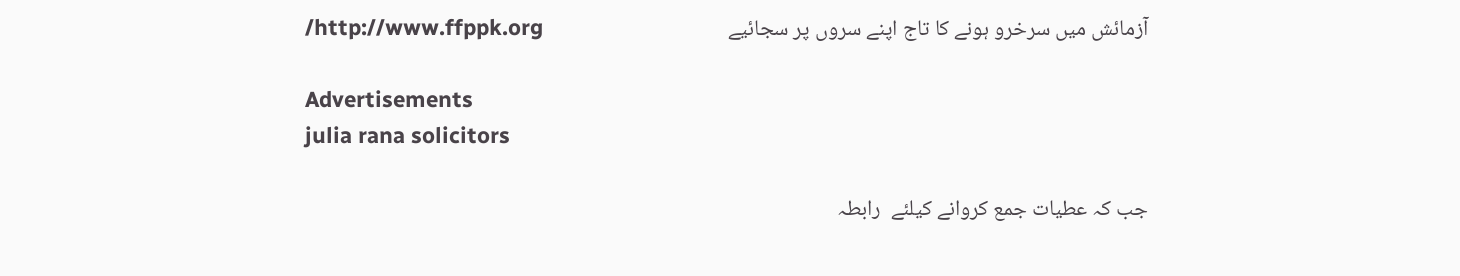آزمائش میں سرخرو ہونے کا تاج اپنے سروں پر سجائیے                                      http://www.ffppk.org/

Advertisements
julia rana solicitors

جب کہ عطیات جمع کروانے کیلئے  رابطہ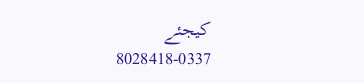کیجئے                                                                                                                                                                                                                                                                                                    0337-8028418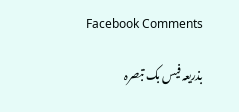Facebook Comments

بذریعہ فیس بک تبصرہ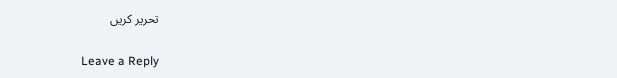تحریر کریں

Leave a Reply